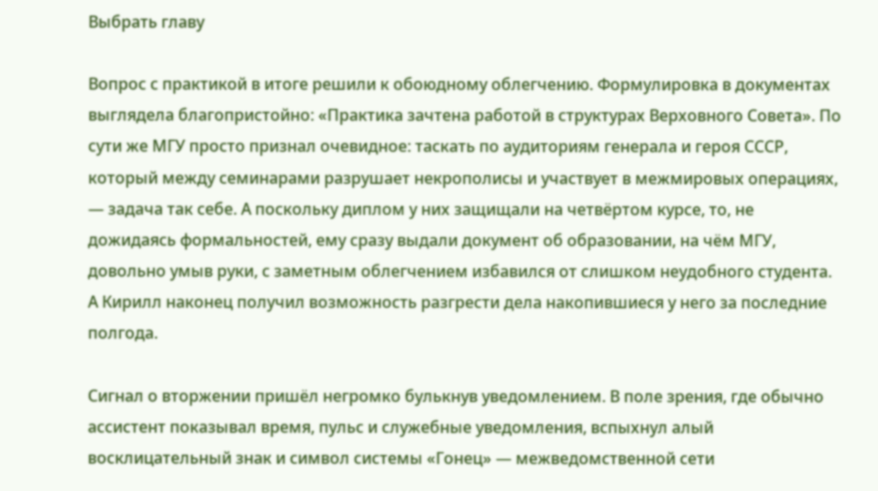Выбрать главу

Вопрос с практикой в итоге решили к обоюдному облегчению. Формулировка в документах выглядела благопристойно: «Практика зачтена работой в структурах Верховного Совета». По сути же МГУ просто признал очевидное: таскать по аудиториям генерала и героя СССР, который между семинарами разрушает некрополисы и участвует в межмировых операциях, — задача так себе. А поскольку диплом у них защищали на четвёртом курсе, то, не дожидаясь формальностей, ему сразу выдали документ об образовании, на чём МГУ, довольно умыв руки, с заметным облегчением избавился от слишком неудобного студента. А Кирилл наконец получил возможность разгрести дела накопившиеся у него за последние полгода.

Сигнал о вторжении пришёл негромко булькнув уведомлением. В поле зрения, где обычно ассистент показывал время, пульс и служебные уведомления, вспыхнул алый восклицательный знак и символ системы «Гонец» — межведомственной сети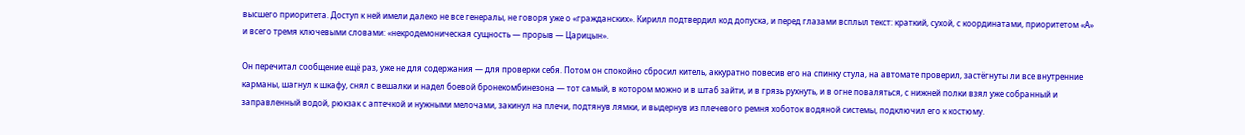высшего приоритета. Доступ к ней имели далеко не все генералы, не говоря уже о «гражданских». Кирилл подтвердил код допуска, и перед глазами всплыл текст: краткий, сухой, с координатами, приоритетом «А» и всего тремя ключевыми словами: «некродемоническая сущность — прорыв — Царицын».

Он перечитал сообщение ещё раз, уже не для содержания — для проверки себя. Потом он спокойно сбросил китель, аккуратно повесив его на спинку стула, на автомате проверил, застёгнуты ли все внутренние карманы, шагнул к шкафу, снял с вешалки и надел боевой бронекомбинезона — тот самый, в котором можно и в штаб зайти, и в грязь рухнуть, и в огне поваляться, с нижней полки взял уже собранный и заправленный водой, рюкзак с аптечкой и нужными мелочами, закинул на плечи, подтянув лямки, и выдернув из плечевого ремня хоботок водяной системы, подключил его к костюму.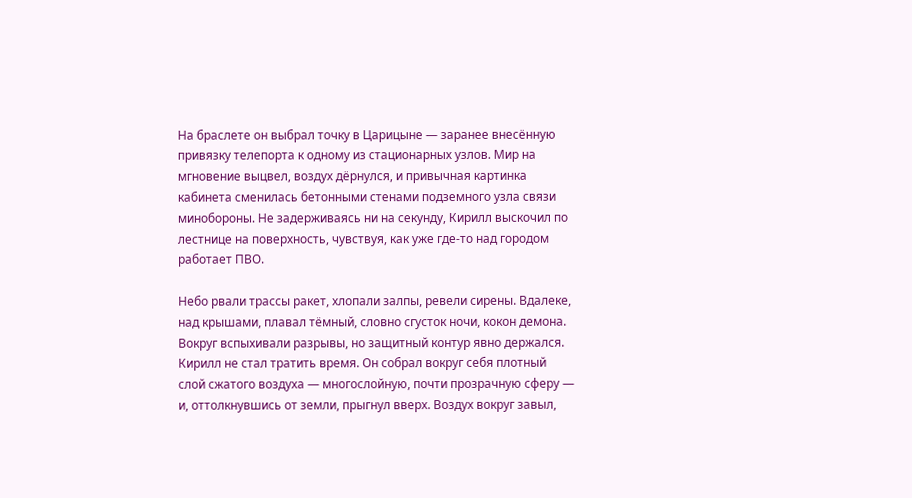На браслете он выбрал точку в Царицыне — заранее внесённую привязку телепорта к одному из стационарных узлов. Мир на мгновение выцвел, воздух дёрнулся, и привычная картинка кабинета сменилась бетонными стенами подземного узла связи минобороны. Не задерживаясь ни на секунду, Кирилл выскочил по лестнице на поверхность, чувствуя, как уже где-то над городом работает ПВО.

Небо рвали трассы ракет, хлопали залпы, ревели сирены. Вдалеке, над крышами, плавал тёмный, словно сгусток ночи, кокон демона. Вокруг вспыхивали разрывы, но защитный контур явно держался. Кирилл не стал тратить время. Он собрал вокруг себя плотный слой сжатого воздуха — многослойную, почти прозрачную сферу — и, оттолкнувшись от земли, прыгнул вверх. Воздух вокруг завыл,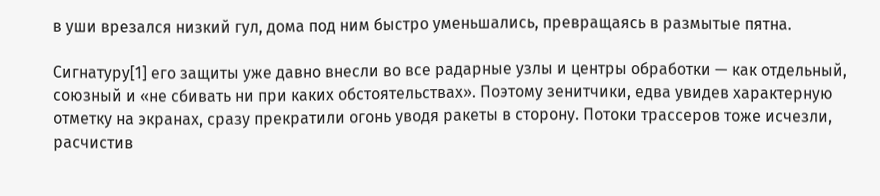в уши врезался низкий гул, дома под ним быстро уменьшались, превращаясь в размытые пятна.

Сигнатуру[1] его защиты уже давно внесли во все радарные узлы и центры обработки — как отдельный, союзный и «не сбивать ни при каких обстоятельствах». Поэтому зенитчики, едва увидев характерную отметку на экранах, сразу прекратили огонь уводя ракеты в сторону. Потоки трассеров тоже исчезли, расчистив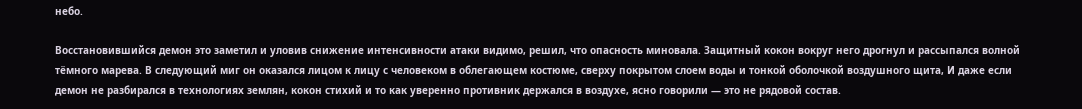небо.

Восстановившийся демон это заметил и уловив снижение интенсивности атаки видимо, решил, что опасность миновала. Защитный кокон вокруг него дрогнул и рассыпался волной тёмного марева. В следующий миг он оказался лицом к лицу с человеком в облегающем костюме, сверху покрытом слоем воды и тонкой оболочкой воздушного щита, И даже если демон не разбирался в технологиях землян, кокон стихий и то как уверенно противник держался в воздухе, ясно говорили — это не рядовой состав.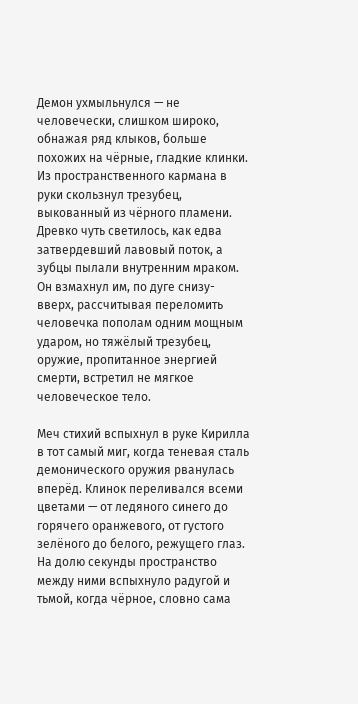Демон ухмыльнулся — не человечески, слишком широко, обнажая ряд клыков, больше похожих на чёрные, гладкие клинки. Из пространственного кармана в руки скользнул трезубец, выкованный из чёрного пламени. Древко чуть светилось, как едва затвердевший лавовый поток, а зубцы пылали внутренним мраком. Он взмахнул им, по дуге снизу-вверх, рассчитывая переломить человечка пополам одним мощным ударом, но тяжёлый трезубец, оружие, пропитанное энергией смерти, встретил не мягкое человеческое тело.

Меч стихий вспыхнул в руке Кирилла в тот самый миг, когда теневая сталь демонического оружия рванулась вперёд. Клинок переливался всеми цветами — от ледяного синего до горячего оранжевого, от густого зелёного до белого, режущего глаз. На долю секунды пространство между ними вспыхнуло радугой и тьмой, когда чёрное, словно сама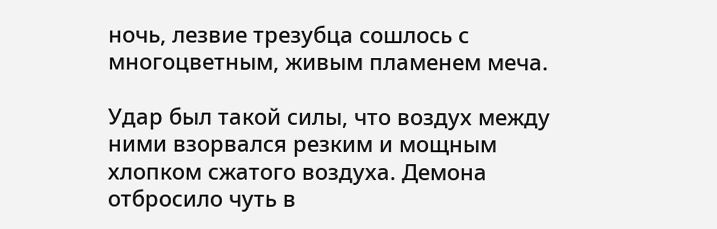ночь, лезвие трезубца сошлось с многоцветным, живым пламенем меча.

Удар был такой силы, что воздух между ними взорвался резким и мощным хлопком сжатого воздуха. Демона отбросило чуть в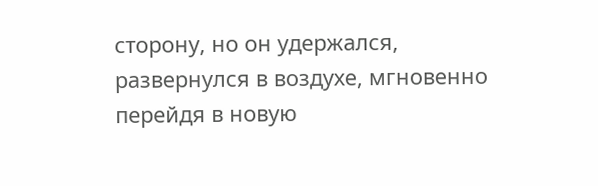сторону, но он удержался, развернулся в воздухе, мгновенно перейдя в новую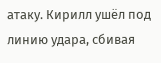атаку. Кирилл ушёл под линию удара, сбивая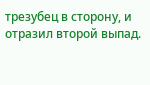трезубец в сторону, и отразил второй выпад.